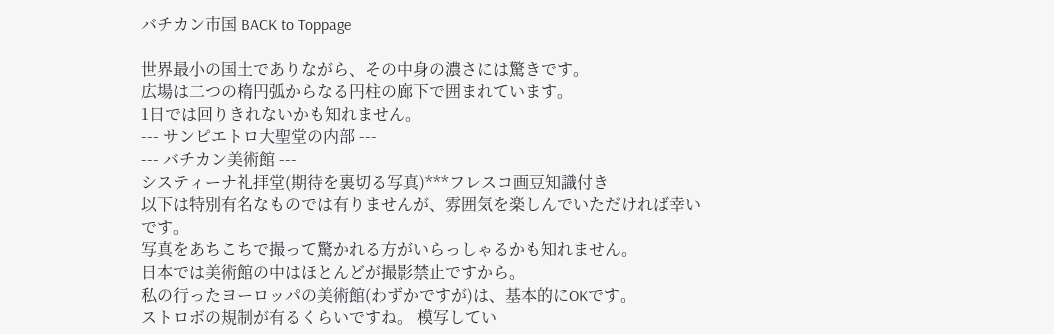バチカン市国 BACK to Toppage

世界最小の国土でありながら、その中身の濃さには驚きです。
広場は二つの楕円弧からなる円柱の廊下で囲まれています。
1日では回りきれないかも知れません。
--- サンピエトロ大聖堂の内部 ---
--- バチカン美術館 ---
システィーナ礼拝堂(期待を裏切る写真)***フレスコ画豆知識付き
以下は特別有名なものでは有りませんが、雰囲気を楽しんでいただければ幸いです。
写真をあちこちで撮って驚かれる方がいらっしゃるかも知れません。
日本では美術館の中はほとんどが撮影禁止ですから。
私の行ったヨーロッパの美術館(わずかですが)は、基本的にOKです。
ストロボの規制が有るくらいですね。 模写してい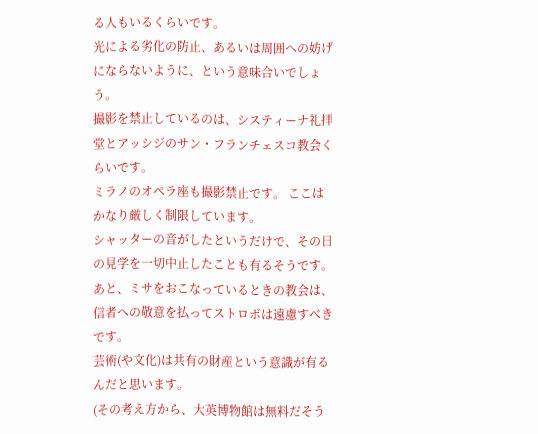る人もいるくらいです。
光による劣化の防止、あるいは周囲への妨げにならないように、という意味合いでしょう。
撮影を禁止しているのは、システィーナ礼拝堂とアッシジのサン・フランチェスコ教会くらいです。
ミラノのオペラ座も撮影禁止です。 ここはかなり厳しく制限しています。
シャッターの音がしたというだけで、その日の見学を一切中止したことも有るそうです。
あと、ミサをおこなっているときの教会は、信者への敬意を払ってストロボは遠慮すべきです。
芸術(や文化)は共有の財産という意識が有るんだと思います。
(その考え方から、大英博物館は無料だそう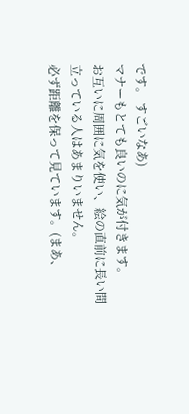です。 すごいなあ)
マナーもとても良いのに気が付きます。
お互いに周囲に気を使い、絵の直前に長い間立っている人はあまりいません。
必ず距離を保って見ています。(まあ、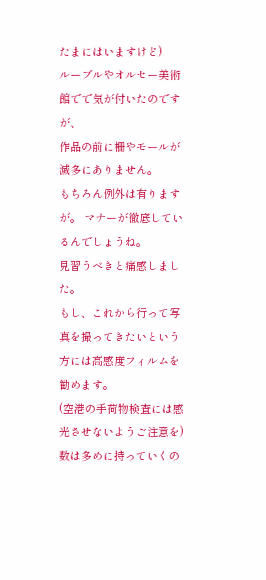たまにはいますけど)
ルーブルやオルセー美術館でで気が付いたのですが、
作品の前に柵やモールが滅多にありません。
もちろん例外は有りますが。 マナーが徹底しているんでしょうね。
見習うべきと痛感しました。
もし、これから行って写真を撮ってきたいという方には高感度フィルムを勧めます。
(空港の手荷物検査には感光させないようご注意を)
数は多めに持っていくの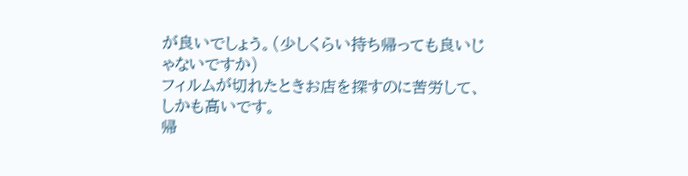が良いでしょう。(少しくらい持ち帰っても良いじゃないですか)
フィルムが切れたときお店を探すのに苦労して、しかも高いです。
帰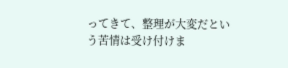ってきて、整理が大変だという苦情は受け付けま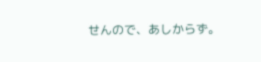せんので、あしからず。